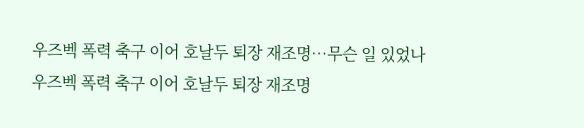우즈벡 폭력 축구 이어 호날두 퇴장 재조명…무슨 일 있었나
우즈벡 폭력 축구 이어 호날두 퇴장 재조명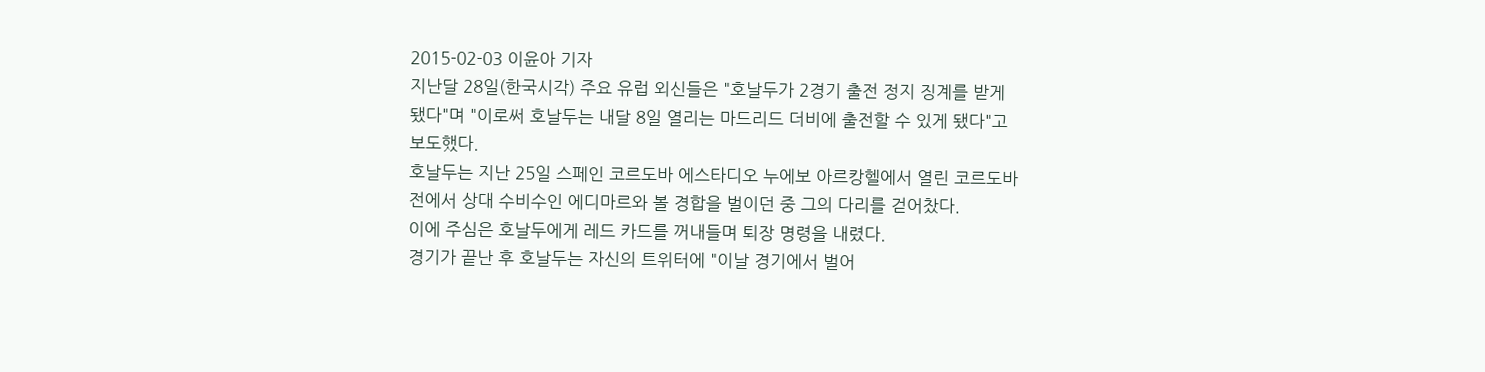2015-02-03 이윤아 기자
지난달 28일(한국시각) 주요 유럽 외신들은 "호날두가 2경기 출전 정지 징계를 받게 됐다"며 "이로써 호날두는 내달 8일 열리는 마드리드 더비에 출전할 수 있게 됐다"고 보도했다.
호날두는 지난 25일 스페인 코르도바 에스타디오 누에보 아르캉헬에서 열린 코르도바전에서 상대 수비수인 에디마르와 볼 경합을 벌이던 중 그의 다리를 걷어찼다.
이에 주심은 호날두에게 레드 카드를 꺼내들며 퇴장 명령을 내렸다.
경기가 끝난 후 호날두는 자신의 트위터에 "이날 경기에서 벌어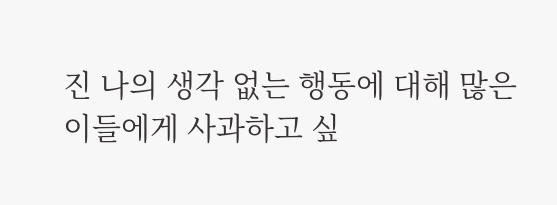진 나의 생각 없는 행동에 대해 많은 이들에게 사과하고 싶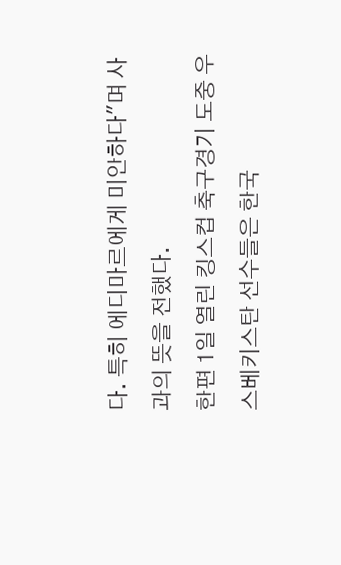다. 특히 에디마르에게 미안하다"며 사과의 뜻을 전했다.
한편 1일 열린 킹스컵 축구경기 도중 우스베키스탄 선수들은 한국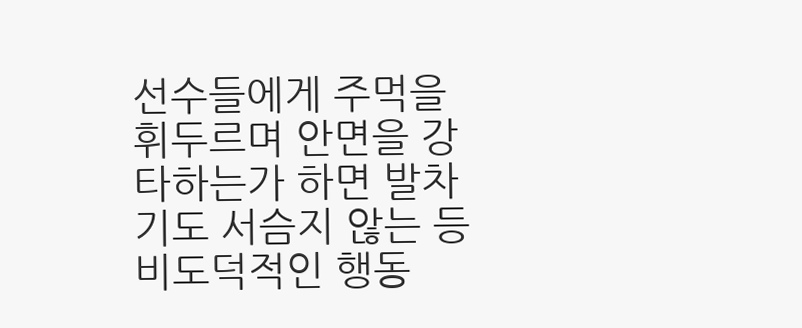선수들에게 주먹을 휘두르며 안면을 강타하는가 하면 발차기도 서슴지 않는 등 비도덕적인 행동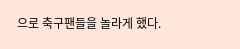으로 축구팬들을 놀라게 했다.